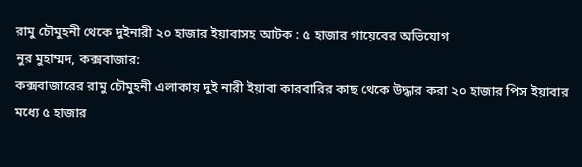রামু চৌমুহনী থেকে দুইনারী ২০ হাজার ইয়াবাসহ আটক : ৫ হাজার গায়েবের অভিযোগ
নুর মুহাম্মদ, কক্সবাজার:
কক্সবাজারের রামু চৌমুহনী এলাকায় দুই নারী ইয়াবা কারবারির কাছ থেকে উদ্ধার করা ২০ হাজার পিস ইয়াবার মধ্যে ৫ হাজার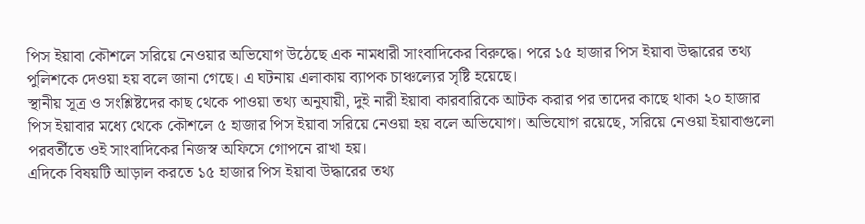পিস ইয়াবা কৌশলে সরিয়ে নেওয়ার অভিযোগ উঠেছে এক নামধারী সাংবাদিকের বিরুদ্ধে। পরে ১৫ হাজার পিস ইয়াবা উদ্ধারের তথ্য পুলিশকে দেওয়া হয় বলে জানা গেছে। এ ঘটনায় এলাকায় ব্যাপক চাঞ্চল্যের সৃষ্টি হয়েছে।
স্থানীয় সূত্র ও সংশ্লিষ্টদের কাছ থেকে পাওয়া তথ্য অনুযায়ী, দুই নারী ইয়াবা কারবারিকে আটক করার পর তাদের কাছে থাকা ২০ হাজার পিস ইয়াবার মধ্যে থেকে কৌশলে ৫ হাজার পিস ইয়াবা সরিয়ে নেওয়া হয় বলে অভিযোগ। অভিযোগ রয়েছে, সরিয়ে নেওয়া ইয়াবাগুলো পরবর্তীতে ওই সাংবাদিকের নিজস্ব অফিসে গোপনে রাখা হয়।
এদিকে বিষয়টি আড়াল করতে ১৫ হাজার পিস ইয়াবা উদ্ধারের তথ্য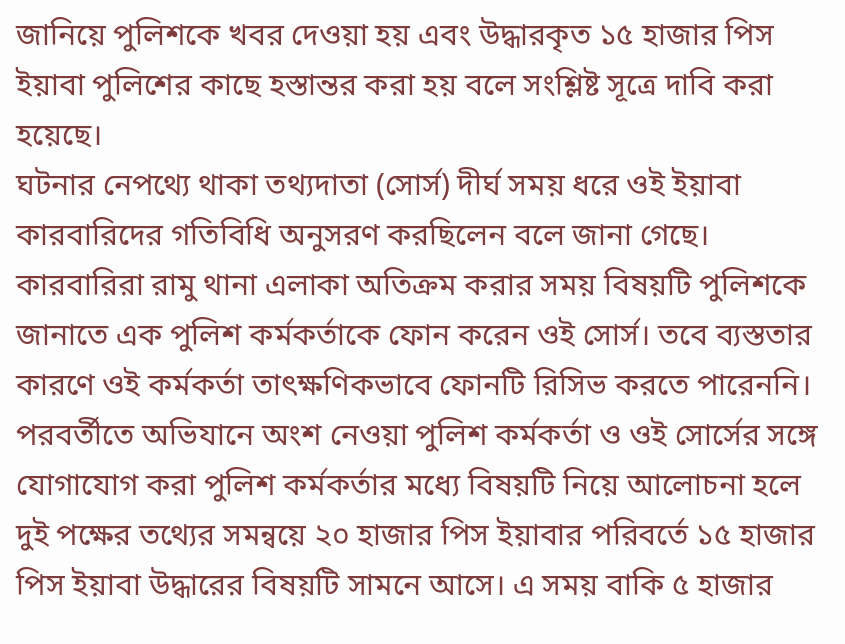জানিয়ে পুলিশকে খবর দেওয়া হয় এবং উদ্ধারকৃত ১৫ হাজার পিস ইয়াবা পুলিশের কাছে হস্তান্তর করা হয় বলে সংশ্লিষ্ট সূত্রে দাবি করা হয়েছে।
ঘটনার নেপথ্যে থাকা তথ্যদাতা (সোর্স) দীর্ঘ সময় ধরে ওই ইয়াবা কারবারিদের গতিবিধি অনুসরণ করছিলেন বলে জানা গেছে। কারবারিরা রামু থানা এলাকা অতিক্রম করার সময় বিষয়টি পুলিশকে জানাতে এক পুলিশ কর্মকর্তাকে ফোন করেন ওই সোর্স। তবে ব্যস্ততার কারণে ওই কর্মকর্তা তাৎক্ষণিকভাবে ফোনটি রিসিভ করতে পারেননি।
পরবর্তীতে অভিযানে অংশ নেওয়া পুলিশ কর্মকর্তা ও ওই সোর্সের সঙ্গে যোগাযোগ করা পুলিশ কর্মকর্তার মধ্যে বিষয়টি নিয়ে আলোচনা হলে দুই পক্ষের তথ্যের সমন্বয়ে ২০ হাজার পিস ইয়াবার পরিবর্তে ১৫ হাজার পিস ইয়াবা উদ্ধারের বিষয়টি সামনে আসে। এ সময় বাকি ৫ হাজার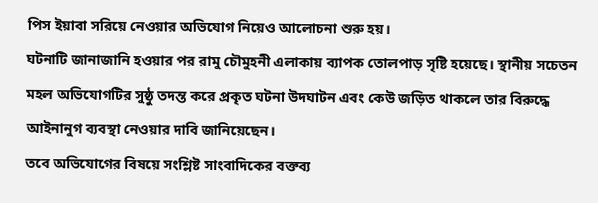পিস ইয়াবা সরিয়ে নেওয়ার অভিযোগ নিয়েও আলোচনা শুরু হয়।
ঘটনাটি জানাজানি হওয়ার পর রামু চৌমুহনী এলাকায় ব্যাপক তোলপাড় সৃষ্টি হয়েছে। স্থানীয় সচেতন মহল অভিযোগটির সুষ্ঠু তদন্ত করে প্রকৃত ঘটনা উদঘাটন এবং কেউ জড়িত থাকলে তার বিরুদ্ধে আইনানুগ ব্যবস্থা নেওয়ার দাবি জানিয়েছেন।
তবে অভিযোগের বিষয়ে সংশ্লিষ্ট সাংবাদিকের বক্তব্য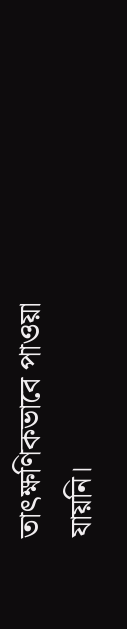তাৎক্ষণিকভাবে পাওয়া যায়নি।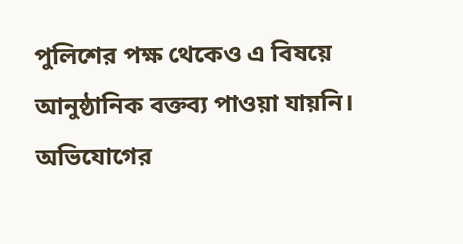পুলিশের পক্ষ থেকেও এ বিষয়ে আনুষ্ঠানিক বক্তব্য পাওয়া যায়নি। অভিযোগের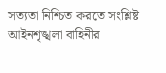সত্যতা নিশ্চিত করতে সংশ্লিষ্ট আইনশৃঙ্খলা বাহিনীর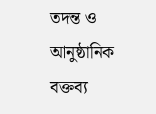তদন্ত ও আনুষ্ঠানিক বক্তব্য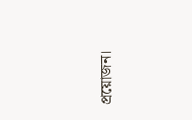প্রয়োজন।